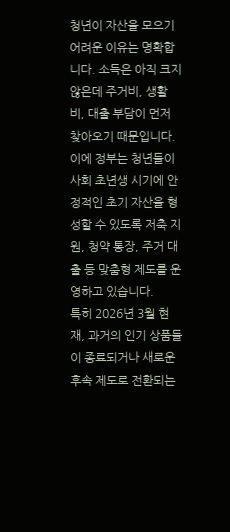청년이 자산을 모으기 어려운 이유는 명확합니다. 소득은 아직 크지 않은데 주거비, 생활비, 대출 부담이 먼저 찾아오기 때문입니다. 이에 정부는 청년들이 사회 초년생 시기에 안정적인 초기 자산을 형성할 수 있도록 저축 지원, 청약 통장, 주거 대출 등 맞춤형 제도를 운영하고 있습니다.
특히 2026년 3월 현재, 과거의 인기 상품들이 종료되거나 새로운 후속 제도로 전환되는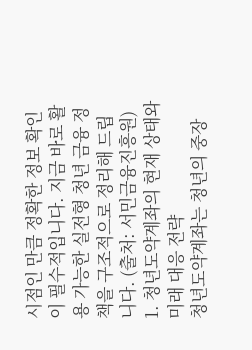시점인 만큼 정확한 정보 확인이 필수적입니다. 지금 바로 활용 가능한 실전형 청년 금융 정책을 구조적으로 정리해 드립니다. (출처: 서민금융진흥원)
1. 청년도약계좌의 현재 상태와 미래 대응 전략
청년도약계좌는 청년의 중장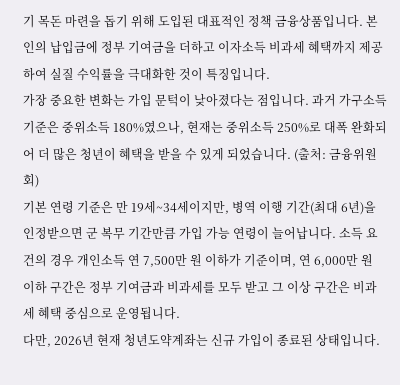기 목돈 마련을 돕기 위해 도입된 대표적인 정책 금융상품입니다. 본인의 납입금에 정부 기여금을 더하고 이자소득 비과세 혜택까지 제공하여 실질 수익률을 극대화한 것이 특징입니다.
가장 중요한 변화는 가입 문턱이 낮아졌다는 점입니다. 과거 가구소득 기준은 중위소득 180%였으나, 현재는 중위소득 250%로 대폭 완화되어 더 많은 청년이 혜택을 받을 수 있게 되었습니다. (출처: 금융위원회)
기본 연령 기준은 만 19세~34세이지만, 병역 이행 기간(최대 6년)을 인정받으면 군 복무 기간만큼 가입 가능 연령이 늘어납니다. 소득 요건의 경우 개인소득 연 7,500만 원 이하가 기준이며, 연 6,000만 원 이하 구간은 정부 기여금과 비과세를 모두 받고 그 이상 구간은 비과세 혜택 중심으로 운영됩니다.
다만, 2026년 현재 청년도약계좌는 신규 가입이 종료된 상태입니다.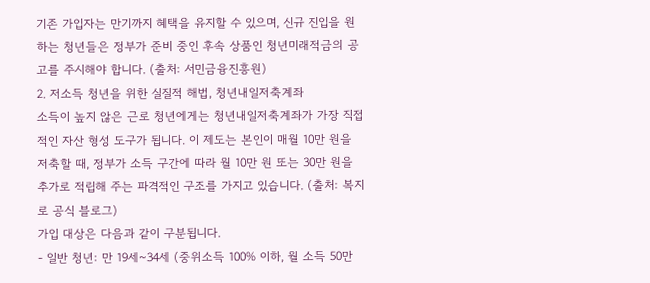기존 가입자는 만기까지 혜택을 유지할 수 있으며, 신규 진입을 원하는 청년들은 정부가 준비 중인 후속 상품인 청년미래적금의 공고를 주시해야 합니다. (출처: 서민금융진흥원)
2. 저소득 청년을 위한 실질적 해법, 청년내일저축계좌
소득이 높지 않은 근로 청년에게는 청년내일저축계좌가 가장 직접적인 자산 형성 도구가 됩니다. 이 제도는 본인이 매월 10만 원을 저축할 때, 정부가 소득 구간에 따라 월 10만 원 또는 30만 원을 추가로 적립해 주는 파격적인 구조를 가지고 있습니다. (출처: 복지로 공식 블로그)
가입 대상은 다음과 같이 구분됩니다.
- 일반 청년: 만 19세~34세 (중위소득 100% 이하, 월 소득 50만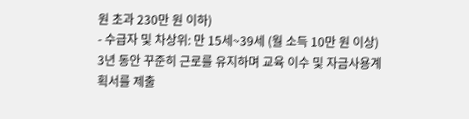원 초과 230만 원 이하)
- 수급자 및 차상위: 만 15세~39세 (월 소득 10만 원 이상)
3년 동안 꾸준히 근로를 유지하며 교육 이수 및 자금사용계획서를 제출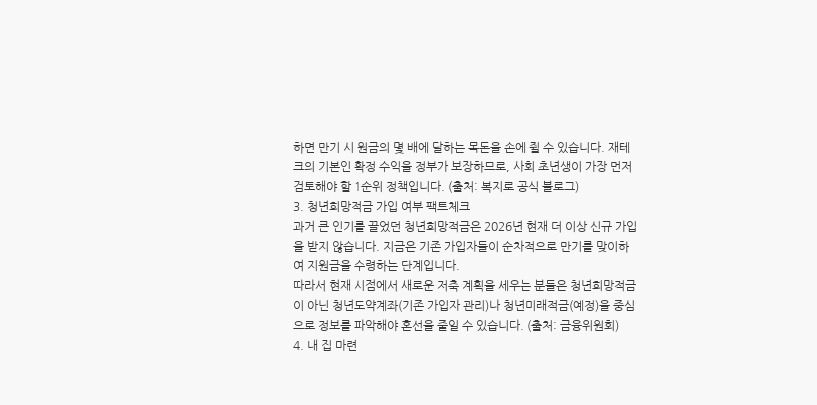하면 만기 시 원금의 몇 배에 달하는 목돈을 손에 쥘 수 있습니다. 재테크의 기본인 확정 수익을 정부가 보장하므로, 사회 초년생이 가장 먼저 검토해야 할 1순위 정책입니다. (출처: 복지로 공식 블로그)
3. 청년희망적금 가입 여부 팩트체크
과거 큰 인기를 끌었던 청년희망적금은 2026년 현재 더 이상 신규 가입을 받지 않습니다. 지금은 기존 가입자들이 순차적으로 만기를 맞이하여 지원금을 수령하는 단계입니다.
따라서 현재 시점에서 새로운 저축 계획을 세우는 분들은 청년희망적금이 아닌 청년도약계좌(기존 가입자 관리)나 청년미래적금(예정)을 중심으로 정보를 파악해야 혼선을 줄일 수 있습니다. (출처: 금융위원회)
4. 내 집 마련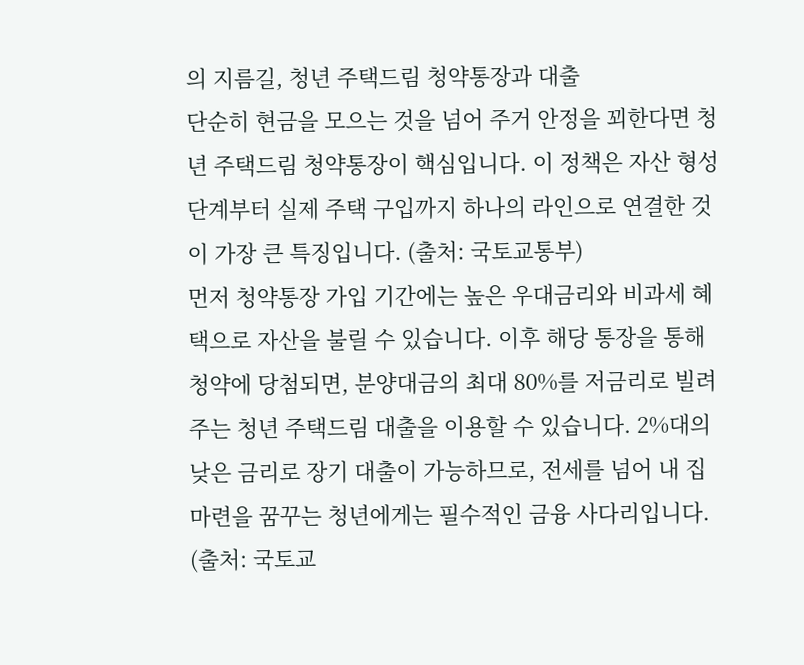의 지름길, 청년 주택드림 청약통장과 대출
단순히 현금을 모으는 것을 넘어 주거 안정을 꾀한다면 청년 주택드림 청약통장이 핵심입니다. 이 정책은 자산 형성 단계부터 실제 주택 구입까지 하나의 라인으로 연결한 것이 가장 큰 특징입니다. (출처: 국토교통부)
먼저 청약통장 가입 기간에는 높은 우대금리와 비과세 혜택으로 자산을 불릴 수 있습니다. 이후 해당 통장을 통해 청약에 당첨되면, 분양대금의 최대 80%를 저금리로 빌려주는 청년 주택드림 대출을 이용할 수 있습니다. 2%대의 낮은 금리로 장기 대출이 가능하므로, 전세를 넘어 내 집 마련을 꿈꾸는 청년에게는 필수적인 금융 사다리입니다. (출처: 국토교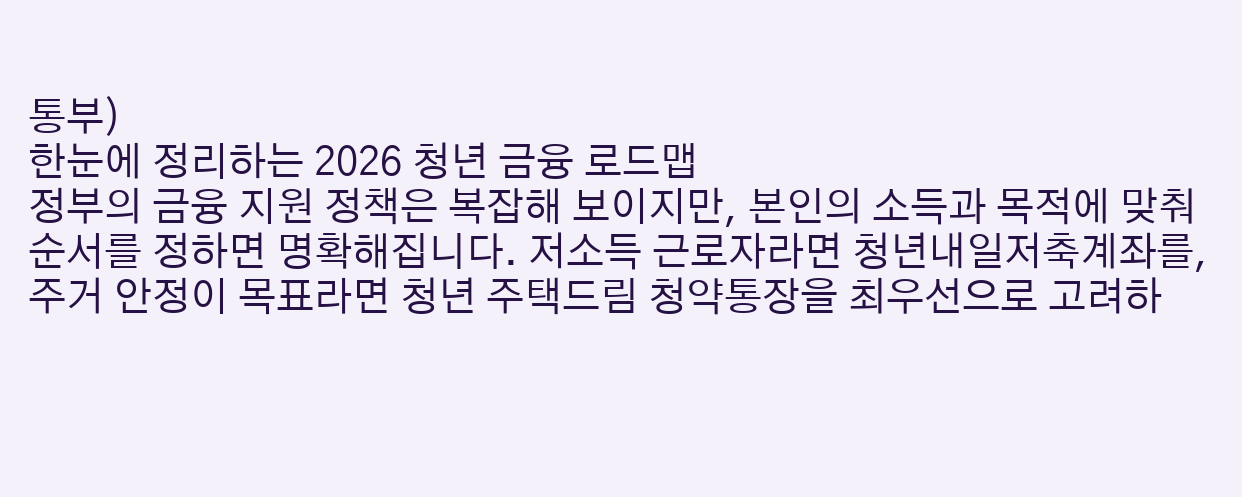통부)
한눈에 정리하는 2026 청년 금융 로드맵
정부의 금융 지원 정책은 복잡해 보이지만, 본인의 소득과 목적에 맞춰 순서를 정하면 명확해집니다. 저소득 근로자라면 청년내일저축계좌를, 주거 안정이 목표라면 청년 주택드림 청약통장을 최우선으로 고려하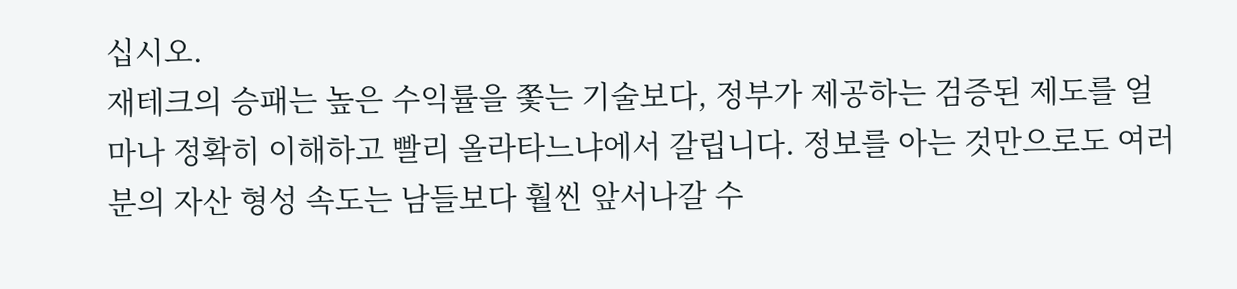십시오.
재테크의 승패는 높은 수익률을 쫓는 기술보다, 정부가 제공하는 검증된 제도를 얼마나 정확히 이해하고 빨리 올라타느냐에서 갈립니다. 정보를 아는 것만으로도 여러분의 자산 형성 속도는 남들보다 훨씬 앞서나갈 수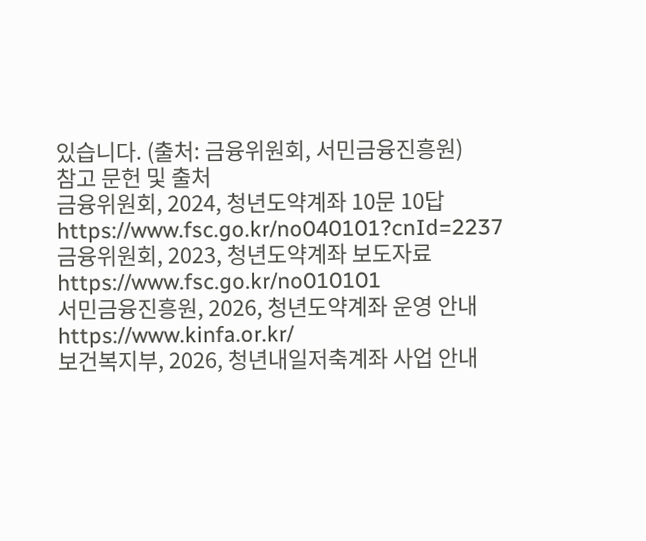있습니다. (출처: 금융위원회, 서민금융진흥원)
참고 문헌 및 출처
금융위원회, 2024, 청년도약계좌 10문 10답
https://www.fsc.go.kr/no040101?cnId=2237
금융위원회, 2023, 청년도약계좌 보도자료
https://www.fsc.go.kr/no010101
서민금융진흥원, 2026, 청년도약계좌 운영 안내
https://www.kinfa.or.kr/
보건복지부, 2026, 청년내일저축계좌 사업 안내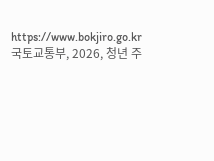https://www.bokjiro.go.kr
국토교통부, 2026, 청년 주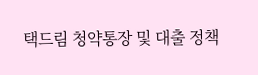택드림 청약통장 및 대출 정책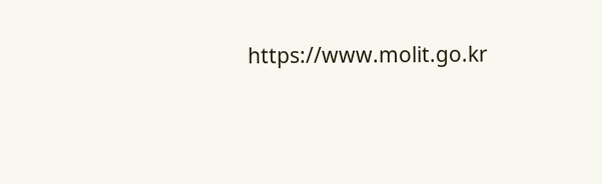https://www.molit.go.kr